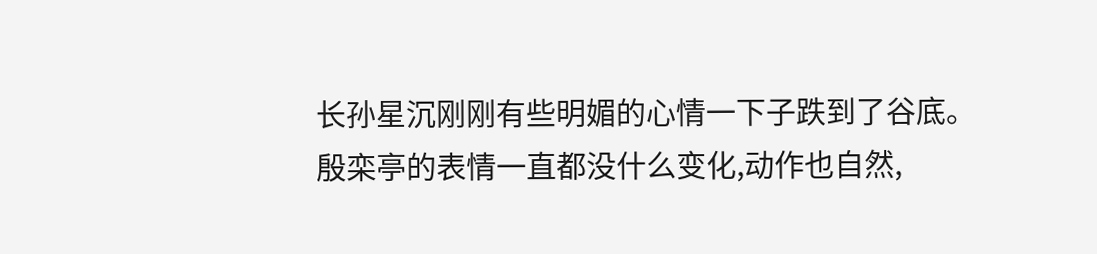长孙星沉刚刚有些明媚的心情一下子跌到了谷底。
殷栾亭的表情一直都没什么变化,动作也自然,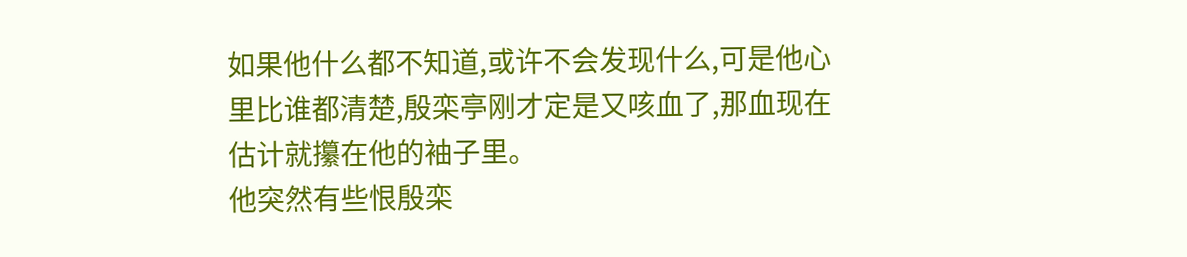如果他什么都不知道,或许不会发现什么,可是他心里比谁都清楚,殷栾亭刚才定是又咳血了,那血现在估计就攥在他的袖子里。
他突然有些恨殷栾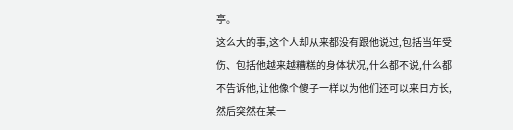亭。
这么大的事,这个人却从来都没有跟他说过,包括当年受伤、包括他越来越糟糕的身体状况,什么都不说,什么都不告诉他,让他像个傻子一样以为他们还可以来日方长,然后突然在某一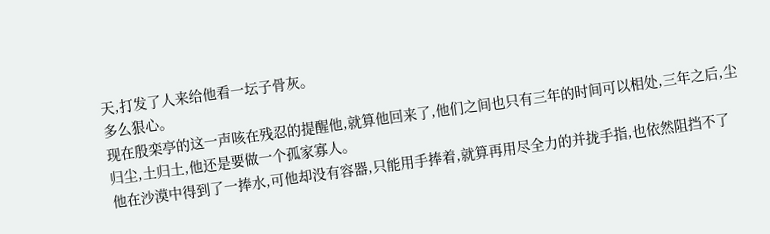天,打发了人来给他看一坛子骨灰。
多么狠心。
现在殷栾亭的这一声咳在残忍的提醒他,就算他回来了,他们之间也只有三年的时间可以相处,三年之后,尘归尘,土归土,他还是要做一个孤家寡人。
他在沙漠中得到了一捧水,可他却没有容器,只能用手捧着,就算再用尽全力的并拢手指,也依然阻挡不了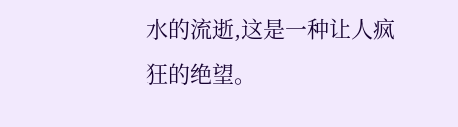水的流逝,这是一种让人疯狂的绝望。